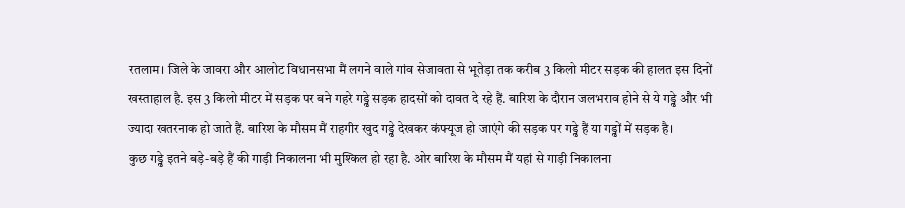रतलाम। जिले के जावरा और आलोट विधानसभा मैं लगने वाले गांव सेजावता से भूतेड़ा तक करीब 3 किलो मीटर सड़क की हालत इस दिनों खस्ताहाल है. इस 3 किलो मीटर में सड़क पर बने गहरे गड्ढे सड़क हादसों को दावत दे रहे हैं. बारिश के दौरान जलभराव होने से ये गड्ढे और भी ज्यादा खतरनाक हो जाते हैं. बारिश के मौसम मैं राहगीर खुद गड्ढे देखकर कंफ्यूज हो जाएंगे की सड़क पर गड्ढे हैं या गड्ढों में सड़क है।
कुछ गड्ढे इतने बड़े-बड़े हैं की गाड़ी निकालना भी मुश्किल हो रहा है. ओर बारिश के मौसम मैं यहां से गाड़ी निकालना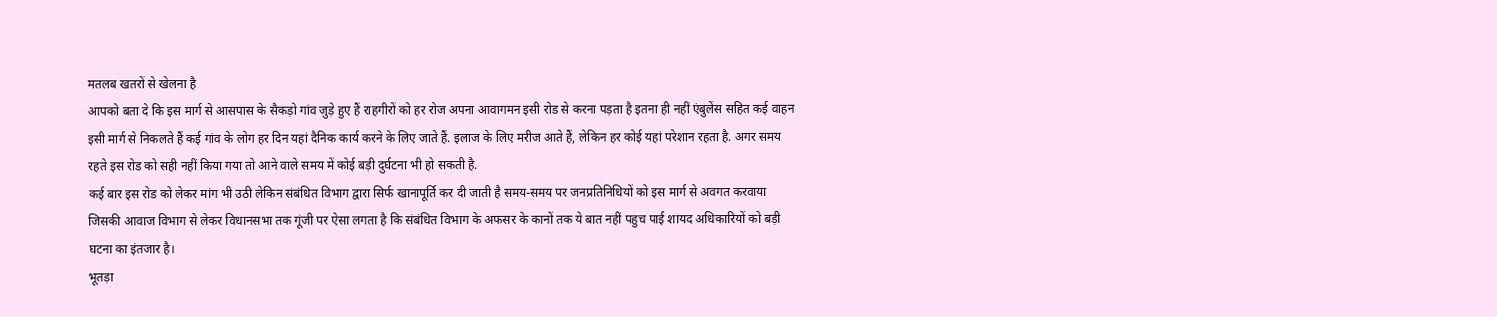मतलब खतरों से खेलना है
आपको बता दे कि इस मार्ग से आसपास के सैकड़ो गांव जुड़े हुए हैं राहगीरों को हर रोज अपना आवागमन इसी रोड से करना पड़ता है इतना ही नहीं एंबुलेंस सहित कई वाहन इसी मार्ग से निकलते हैं कई गांव के लोग हर दिन यहां दैनिक कार्य करने के लिए जाते हैं. इलाज के लिए मरीज आते हैं, लेकिन हर कोई यहां परेशान रहता है. अगर समय रहते इस रोड को सही नहीं किया गया तो आने वाले समय में कोई बड़ी दुर्घटना भी हो सकती है.
कई बार इस रोड को लेकर मांग भी उठी लेकिन संबंधित विभाग द्वारा सिर्फ खानापूर्ति कर दी जाती है समय-समय पर जनप्रतिनिधियों को इस मार्ग से अवगत करवाया जिसकी आवाज विभाग से लेकर विधानसभा तक गूंजी पर ऐसा लगता है कि संबंधित विभाग के अफसर के कानों तक ये बात नहीं पहुच पाई शायद अधिकारियों को बड़ी घटना का इंतजार है।
भूतड़ा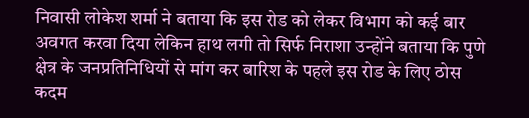निवासी लोकेश शर्मा ने बताया कि इस रोड को लेकर विभाग को कई बार अवगत करवा दिया लेकिन हाथ लगी तो सिर्फ निराशा उन्होंने बताया कि पुणे क्षेत्र के जनप्रतिनिधियों से मांग कर बारिश के पहले इस रोड के लिए ठोस कदम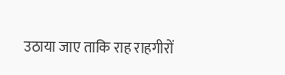उठाया जाए ताकि राह राहगीरों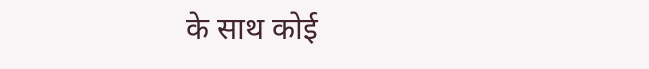के साथ कोई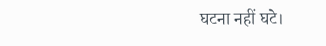घटना नहीं घटे।